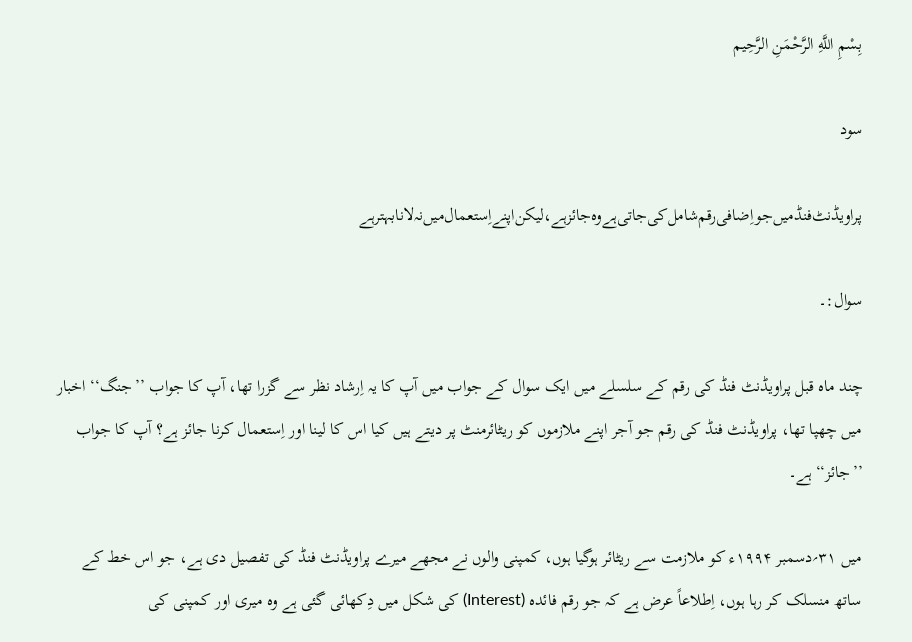بِسْمِ اللَّهِ الرَّحْمَنِ الرَّحِيم

سود

پراویڈنٹ‌فنڈ‌میں‌جو‌اِضافی‌رقم‌شامل‌کی‌جاتی‌ہے‌وہ‌جائز‌ہے،‌لیکن‌اپنے‌اِستعمال‌میں‌نہ‌لانا‌بہتر‌ہے

سوال:۔

چند ماہ قبل پراویڈنٹ فنڈ کی رقم کے سلسلے میں ایک سوال کے جواب میں آپ کا یہ اِرشاد نظر سے گزرا تھا، آپ کا جواب ’’جنگ‘‘ اخبار میں چھپا تھا، پراویڈنٹ فنڈ کی رقم جو آجر اپنے ملازموں کو ریٹائرمنٹ پر دیتے ہیں کیا اس کا لینا اور اِستعمال کرنا جائز ہے؟ آپ کا جواب ’’جائز‘‘ ہے۔

میں ۳۱؍دسمبر ۱۹۹۴ء کو ملازمت سے ریٹائر ہوگیا ہوں، کمپنی والوں نے مجھے میرے پراویڈنٹ فنڈ کی تفصیل دی ہے، جو اس خط کے ساتھ منسلک کر رہا ہوں، اِطلاعاً عرض ہے کہ جو رقم فائدہ (Interest) کی شکل میں دِکھائی گئی ہے وہ میری اور کمپنی کی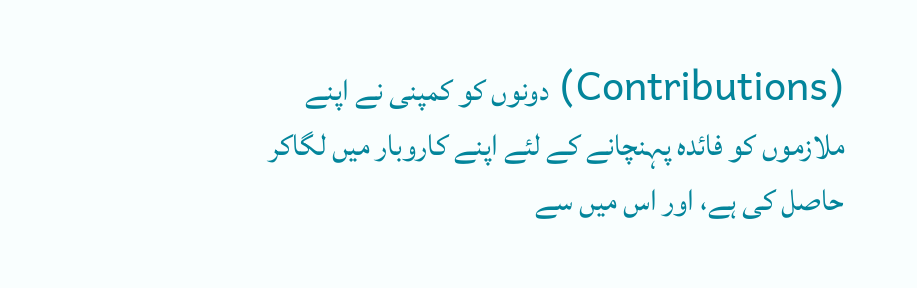(Contributions) دونوں کو کمپنی نے اپنے ملازموں کو فائدہ پہنچانے کے لئے اپنے کاروبار میں لگاکر حاصل کی ہے، اور اس میں سے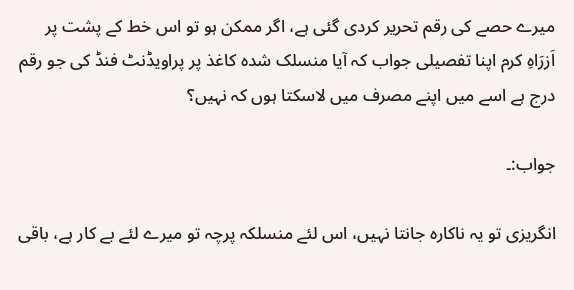میرے حصے کی رقم تحریر کردی گئی ہے، اگر ممکن ہو تو اس خط کے پشت پر اَزرَاہِ کرم اپنا تفصیلی جواب کہ آیا منسلک شدہ کاغذ پر پراویڈنٹ فنڈ کی جو رقم درج ہے اسے میں اپنے مصرف میں لاسکتا ہوں کہ نہیں؟

جواب:۔

انگریزی تو یہ ناکارہ جانتا نہیں، اس لئے منسلکہ پرچہ تو میرے لئے بے کار ہے، باقی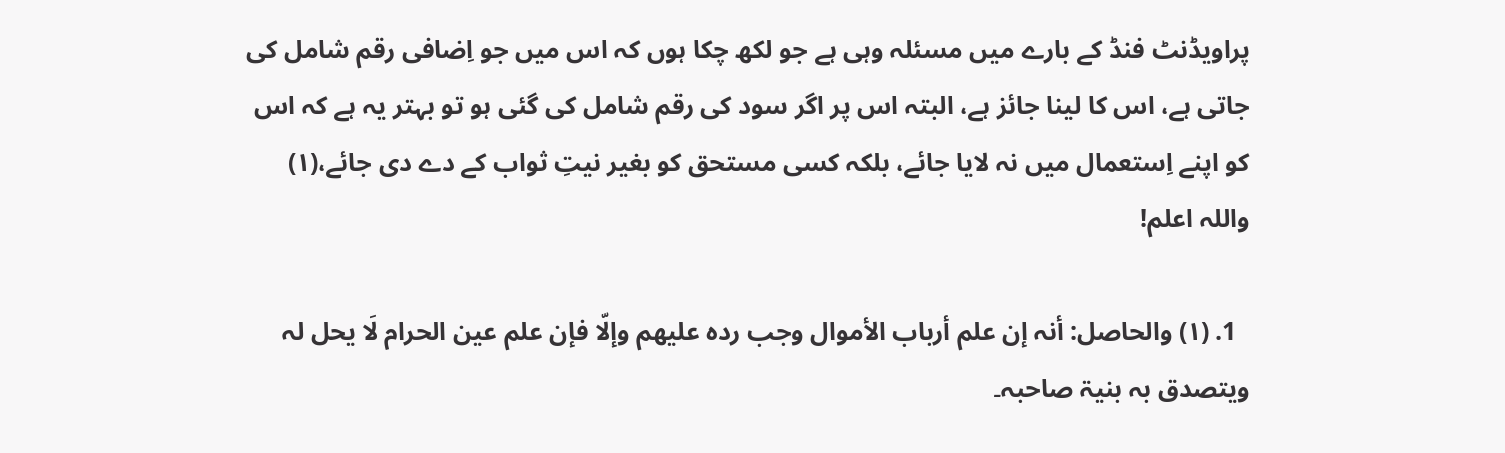پراویڈنٹ فنڈ کے بارے میں مسئلہ وہی ہے جو لکھ چکا ہوں کہ اس میں جو اِضافی رقم شامل کی جاتی ہے، اس کا لینا جائز ہے، البتہ اس پر اگر سود کی رقم شامل کی گئی ہو تو بہتر یہ ہے کہ اس کو اپنے اِستعمال میں نہ لایا جائے، بلکہ کسی مستحق کو بغیر نیتِ ثواب کے دے دی جائے،(۱) واللہ اعلم!

  1. (۱) والحاصل: أنہ إن علم أرباب الأموال وجب ردہ علیھم وإلّا فإن علم عین الحرام لَا یحل لہ ویتصدق بہ بنیۃ صاحبہ۔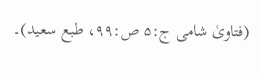(فتاویٰ شامی ج:۵ ص:۹۹، طبع سعید)۔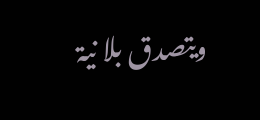ویتصدق بلا نیۃ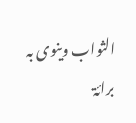الثواب وینوی بہ برائۃ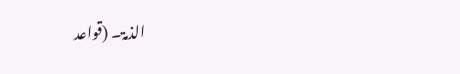الذمۃ۔ (قواعد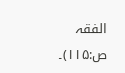الفقہ ص:۱۱۵)۔